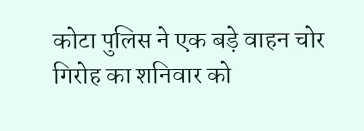कोटा पुलिस ने एक बड़े वाहन चोर गिरोह का शनिवार को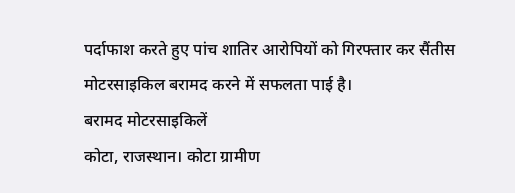पर्दाफाश करते हुए पांच शातिर आरोपियों को गिरफ्तार कर सैंतीस मोटरसाइकिल बरामद करने में सफलता पाई है।
बरामद मोटरसाइकिलें
कोटा, राजस्थान। कोटा ग्रामीण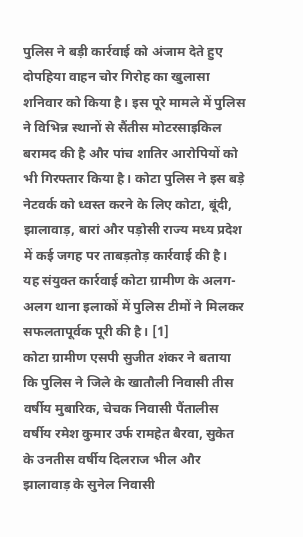पुलिस ने बड़ी कार्रवाई को अंजाम देते हुए दोपहिया वाहन चोर गिरोह का खुलासा शनिवार को किया है। इस पूरे मामले में पुलिस ने विभिन्न स्थानों से सैंतीस मोटरसाइकिल बरामद की है और पांच शातिर आरोपियों को भी गिरफ्तार किया है। कोटा पुलिस ने इस बड़े नेटवर्क को ध्वस्त करने के लिए कोटा, बूंदी, झालावाड़, बारां और पड़ोसी राज्य मध्य प्रदेश में कई जगह पर ताबड़तोड़ कार्रवाई की है। यह संयुक्त कार्रवाई कोटा ग्रामीण के अलग-अलग थाना इलाकों में पुलिस टीमों ने मिलकर सफलतापूर्वक पूरी की है। [1]
कोटा ग्रामीण एसपी सुजीत शंकर ने बताया कि पुलिस ने जिले के खातौली निवासी तीस वर्षीय मुबारिक, चेचक निवासी पैंतालीस वर्षीय रमेश कुमार उर्फ रामहेत बैरवा, सुकेत के उनतीस वर्षीय दिलराज भील और झालावाड़ के सुनेल निवासी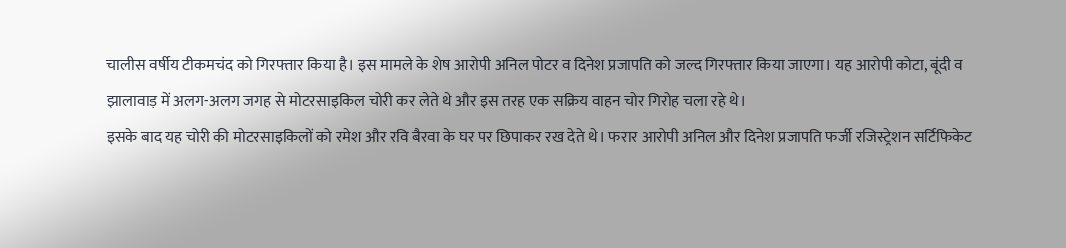चालीस वर्षीय टीकमचंद को गिरफ्तार किया है। इस मामले के शेष आरोपी अनिल पोटर व दिनेश प्रजापति को जल्द गिरफ्तार किया जाएगा। यह आरोपी कोटा, बूंदी व झालावाड़ में अलग-अलग जगह से मोटरसाइकिल चोरी कर लेते थे और इस तरह एक सक्रिय वाहन चोर गिरोह चला रहे थे।
इसके बाद यह चोरी की मोटरसाइकिलों को रमेश और रवि बैरवा के घर पर छिपाकर रख देते थे। फरार आरोपी अनिल और दिनेश प्रजापति फर्जी रजिस्ट्रेशन सर्टिफिकेट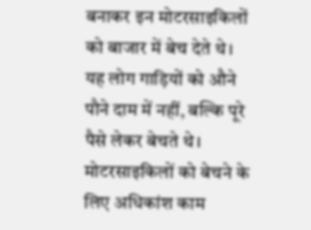बनाकर इन मोटरसाइकिलों को बाजार में बेच देते थे। यह लोग गाड़ियों को औने पौने दाम में नहीं, बल्कि पूरे पैसे लेकर बेचते थे। मोटरसाइकिलों को बेचने के लिए अधिकांश काम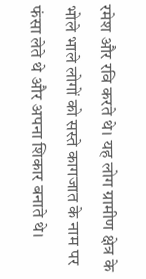रमेश और रवि करते थे। यह लोग ग्रामीण क्षेत्र के भोले भाले लोगों को सस्ते कागजात के नाम पर फंसा लेते थे और अपना शिकार बनाते थे।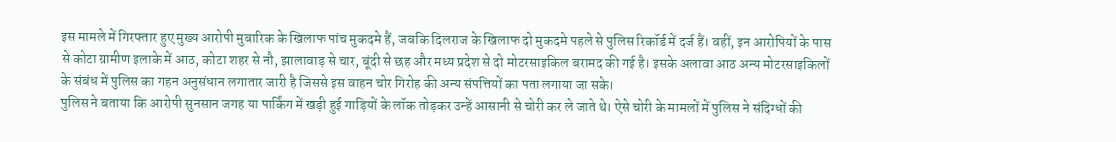इस मामले में गिरफ्तार हुए मुख्य आरोपी मुबारिक के खिलाफ पांच मुकदमे हैं, जबकि दिलराज के खिलाफ दो मुकदमे पहले से पुलिस रिकॉर्ड में दर्ज हैं। वहीं, इन आरोपियों के पास से कोटा ग्रामीण इलाके में आठ, कोटा शहर से नौ, झालावाड़ से चार, बूंदी से छह और मध्य प्रदेश से दो मोटरसाइकिल बरामद की गई है। इसके अलावा आठ अन्य मोटरसाइकिलों के संबंध में पुलिस का गहन अनुसंधान लगातार जारी है जिससे इस वाहन चोर गिरोह की अन्य संपत्तियों का पता लगाया जा सके।
पुलिस ने बताया कि आरोपी सुनसान जगह या पार्किंग में खड़ी हुई गाड़ियों के लॉक तोड़कर उन्हें आसानी से चोरी कर ले जाते थे। ऐसे चोरी के मामलों में पुलिस ने संदिग्धों की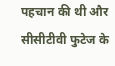पहचान की थी और सीसीटीवी फुटेज के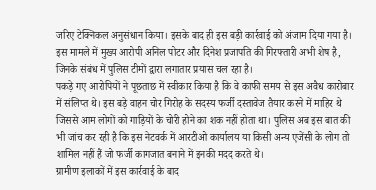जरिए टेक्निकल अनुसंधान किया। इसके बाद ही इस बड़ी कार्रवाई को अंजाम दिया गया है। इस मामले में मुख्य आरोपी अनिल पोटर और दिनेश प्रजापति की गिरफ्तारी अभी शेष है, जिनके संबंध में पुलिस टीमों द्वारा लगातार प्रयास चल रहा है।
पकड़े गए आरोपियों ने पूछताछ में स्वीकार किया है कि वे काफी समय से इस अवैध कारोबार में संलिप्त थे। इस बड़े वाहन चोर गिरोह के सदस्य फर्जी दस्तावेज तैयार करने में माहिर थे जिससे आम लोगों को गाड़ियों के चोरी होने का शक नहीं होता था। पुलिस अब इस बात की भी जांच कर रही है कि इस नेटवर्क में आरटीओ कार्यालय या किसी अन्य एजेंसी के लोग तो शामिल नहीं हैं जो फर्जी कागजात बनाने में इनकी मदद करते थे।
ग्रामीण इलाकों में इस कार्रवाई के बाद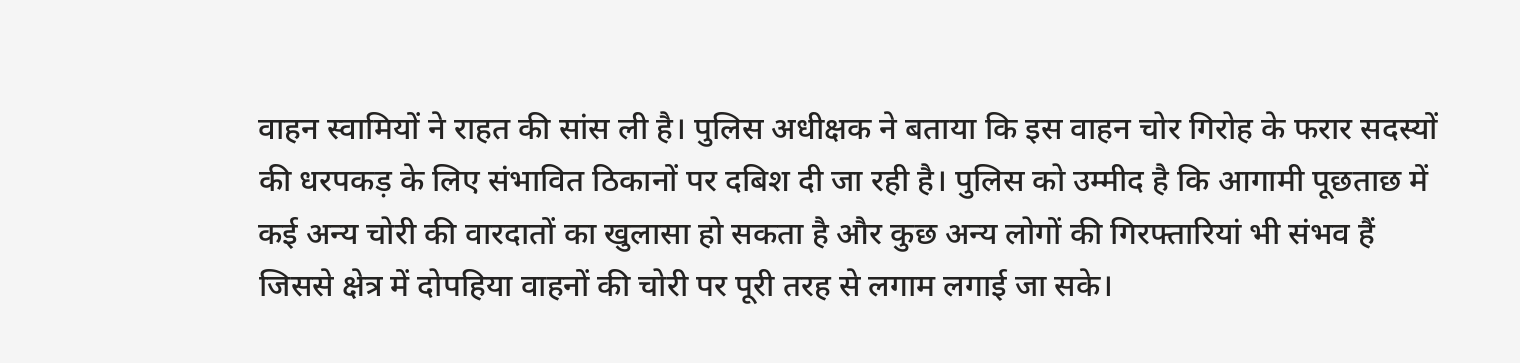वाहन स्वामियों ने राहत की सांस ली है। पुलिस अधीक्षक ने बताया कि इस वाहन चोर गिरोह के फरार सदस्यों की धरपकड़ के लिए संभावित ठिकानों पर दबिश दी जा रही है। पुलिस को उम्मीद है कि आगामी पूछताछ में कई अन्य चोरी की वारदातों का खुलासा हो सकता है और कुछ अन्य लोगों की गिरफ्तारियां भी संभव हैं जिससे क्षेत्र में दोपहिया वाहनों की चोरी पर पूरी तरह से लगाम लगाई जा सके।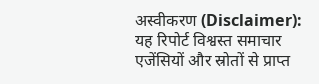अस्वीकरण (Disclaimer):
यह रिपोर्ट विश्वस्त समाचार एजेंसियों और स्रोतों से प्राप्त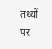तथ्यों पर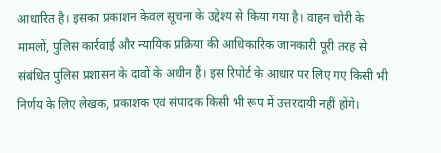आधारित है। इसका प्रकाशन केवल सूचना के उद्देश्य से किया गया है। वाहन चोरी के मामलों, पुलिस कार्रवाई और न्यायिक प्रक्रिया की आधिकारिक जानकारी पूरी तरह से संबंधित पुलिस प्रशासन के दावों के अधीन हैं। इस रिपोर्ट के आधार पर लिए गए किसी भी निर्णय के लिए लेखक, प्रकाशक एवं संपादक किसी भी रूप में उत्तरदायी नहीं होंगे।